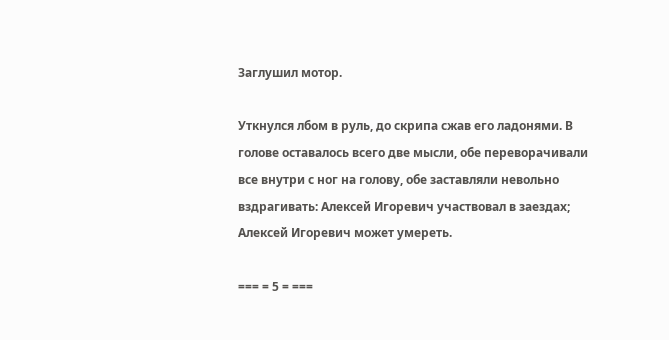Заглушил мотор.

Уткнулся лбом в руль, до скрипа сжав его ладонями. В голове оставалось всего две мысли, обе переворачивали все внутри с ног на голову, обе заставляли невольно вздрагивать: Алексей Игоревич участвовал в заездах; Алексей Игоревич может умереть.

=== = 5 = ===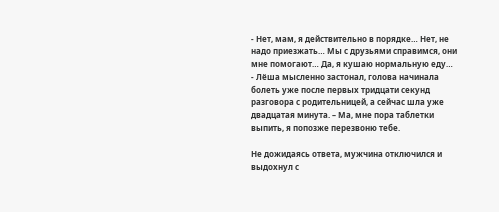- Нет, мам, я действительно в порядке… Нет, не надо приезжать… Мы с друзьями справимся, они мне помогают… Да, я кушаю нормальную еду… - Лёша мысленно застонал, голова начинала болеть уже после первых тридцати секунд разговора с родительницей, а сейчас шла уже двадцатая минута. – Ма, мне пора таблетки выпить, я попозже перезвоню тебе.

Не дожидаясь ответа, мужчина отключился и выдохнул с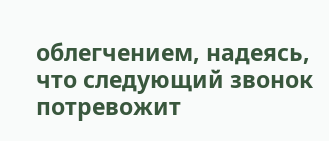облегчением, надеясь, что следующий звонок потревожит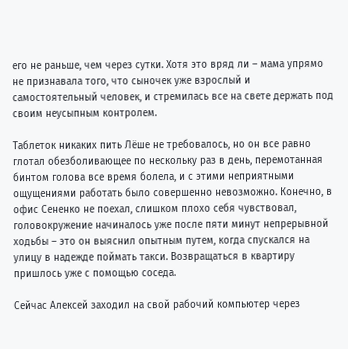его не раньше, чем через сутки. Хотя это вряд ли – мама упрямо не признавала того, что сыночек уже взрослый и самостоятельный человек, и стремилась все на свете держать под своим неусыпным контролем.

Таблеток никаких пить Лёше не требовалось, но он все равно глотал обезболивающее по нескольку раз в день, перемотанная бинтом голова все время болела, и с этими неприятными ощущениями работать было совершенно невозможно. Конечно, в офис Сененко не поехал, слишком плохо себя чувствовал, головокружение начиналось уже после пяти минут непрерывной ходьбы – это он выяснил опытным путем, когда спускался на улицу в надежде поймать такси. Возвращаться в квартиру пришлось уже с помощью соседа.

Сейчас Алексей заходил на свой рабочий компьютер через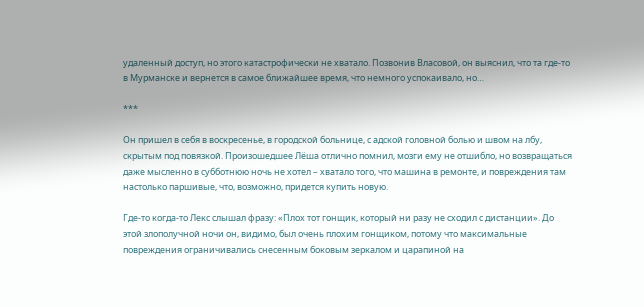удаленный доступ, но этого катастрофически не хватало. Позвонив Власовой, он выяснил, что та где-то в Мурманске и вернется в самое ближайшее время, что немного успокаивало, но…

***

Он пришел в себя в воскресенье, в городской больнице, с адской головной болью и швом на лбу, скрытым под повязкой. Произошедшее Лёша отлично помнил, мозги ему не отшибло, но возвращаться даже мысленно в субботнюю ночь не хотел – хватало того, что машина в ремонте, и повреждения там настолько паршивые, что, возможно, придется купить новую.

Где-то когда-то Лекс слышал фразу: «Плох тот гонщик, который ни разу не сходил с дистанции». До этой злополучной ночи он, видимо, был очень плохим гонщиком, потому что максимальные повреждения ограничивались снесенным боковым зеркалом и царапиной на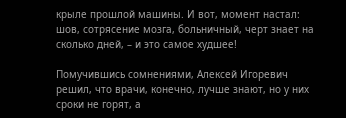крыле прошлой машины. И вот, момент настал: шов, сотрясение мозга, больничный, черт знает на сколько дней, – и это самое худшее!

Помучившись сомнениями, Алексей Игоревич решил, что врачи, конечно, лучше знают, но у них сроки не горят, а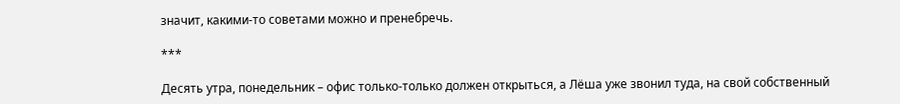значит, какими-то советами можно и пренебречь.

***

Десять утра, понедельник – офис только-только должен открыться, а Лёша уже звонил туда, на свой собственный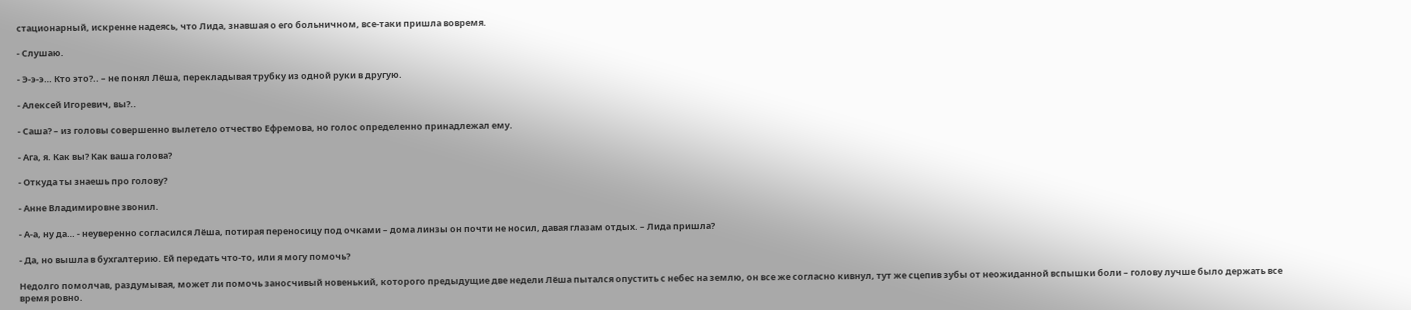стационарный, искренне надеясь, что Лида, знавшая о его больничном, все-таки пришла вовремя.

- Слушаю.

- Э-э-э… Кто это?.. – не понял Лёша, перекладывая трубку из одной руки в другую.

- Алексей Игоревич, вы?..

- Саша? – из головы совершенно вылетело отчество Ефремова, но голос определенно принадлежал ему.

- Ага, я. Как вы? Как ваша голова?

- Откуда ты знаешь про голову?

- Анне Владимировне звонил.

- А-а, ну да… - неуверенно согласился Лёша, потирая переносицу под очками – дома линзы он почти не носил, давая глазам отдых. – Лида пришла?

- Да, но вышла в бухгалтерию. Ей передать что-то, или я могу помочь?

Недолго помолчав, раздумывая, может ли помочь заносчивый новенький, которого предыдущие две недели Лёша пытался опустить с небес на землю, он все же согласно кивнул, тут же сцепив зубы от неожиданной вспышки боли – голову лучше было держать все время ровно.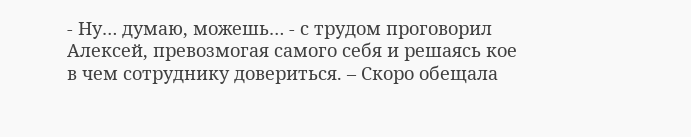- Ну… думаю, можешь… - с трудом проговорил Алексей, превозмогая самого себя и решаясь кое в чем сотруднику довериться. – Скоро обещала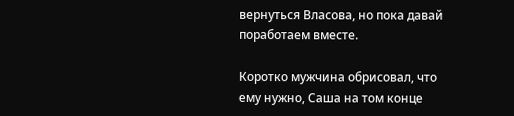вернуться Власова, но пока давай поработаем вместе.

Коротко мужчина обрисовал, что ему нужно, Саша на том конце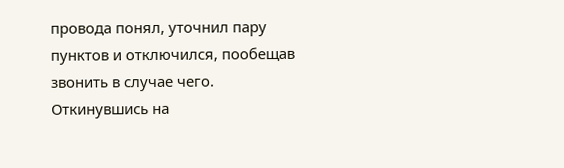провода понял, уточнил пару пунктов и отключился, пообещав звонить в случае чего. Откинувшись на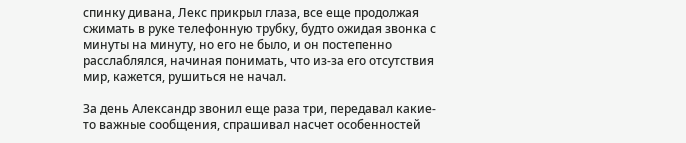спинку дивана, Лекс прикрыл глаза, все еще продолжая сжимать в руке телефонную трубку, будто ожидая звонка с минуты на минуту, но его не было, и он постепенно расслаблялся, начиная понимать, что из-за его отсутствия мир, кажется, рушиться не начал.

За день Александр звонил еще раза три, передавал какие-то важные сообщения, спрашивал насчет особенностей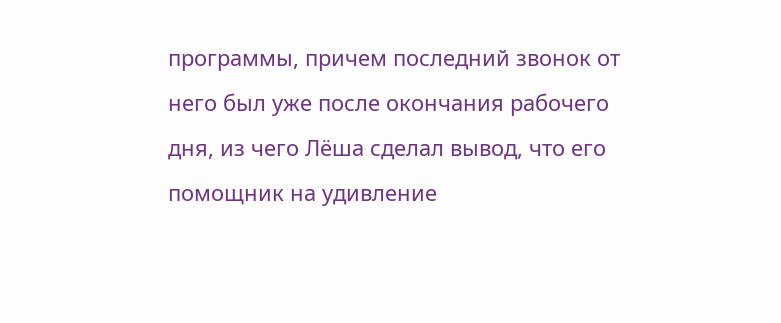программы, причем последний звонок от него был уже после окончания рабочего дня, из чего Лёша сделал вывод, что его помощник на удивление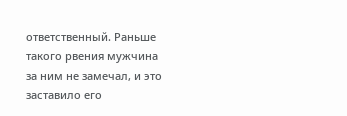ответственный. Раньше такого рвения мужчина за ним не замечал, и это заставило его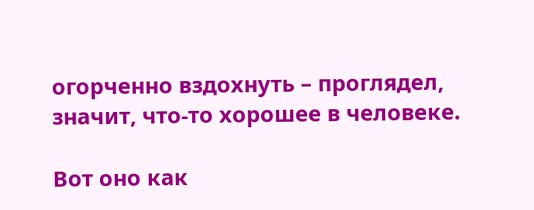огорченно вздохнуть – проглядел, значит, что-то хорошее в человеке.

Вот оно как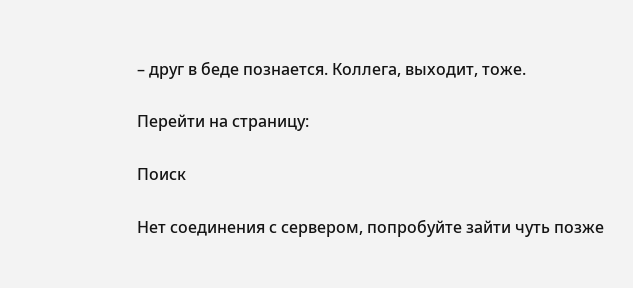– друг в беде познается. Коллега, выходит, тоже.

Перейти на страницу:

Поиск

Нет соединения с сервером, попробуйте зайти чуть позже